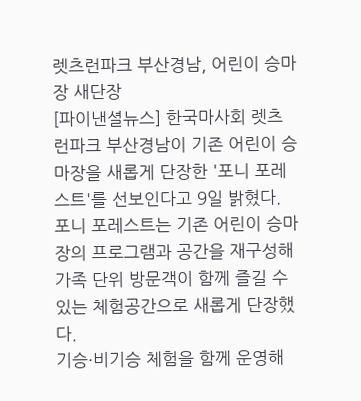렛츠런파크 부산경남, 어린이 승마장 새단장
[파이낸셜뉴스] 한국마사회 렛츠런파크 부산경남이 기존 어린이 승마장을 새롭게 단장한 '포니 포레스트'를 선보인다고 9일 밝혔다.
포니 포레스트는 기존 어린이 승마장의 프로그램과 공간을 재구성해 가족 단위 방문객이 함께 즐길 수 있는 체험공간으로 새롭게 단장했다.
기승·비기승 체험을 함께 운영해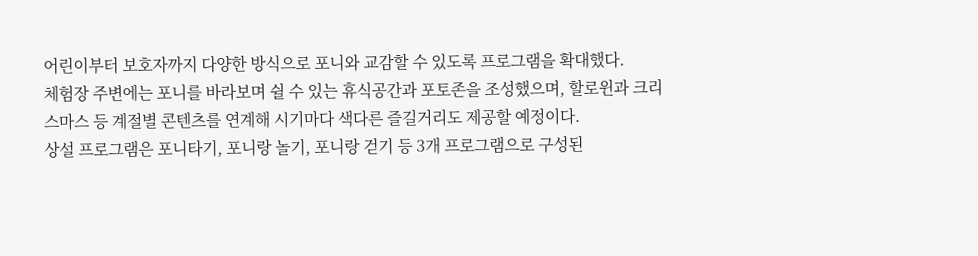어린이부터 보호자까지 다양한 방식으로 포니와 교감할 수 있도록 프로그램을 확대했다.
체험장 주변에는 포니를 바라보며 쉴 수 있는 휴식공간과 포토존을 조성했으며, 할로윈과 크리스마스 등 계절별 콘텐츠를 연계해 시기마다 색다른 즐길거리도 제공할 예정이다.
상설 프로그램은 포니타기, 포니랑 놀기, 포니랑 걷기 등 3개 프로그램으로 구성된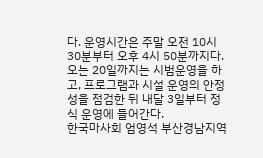다. 운영시간은 주말 오전 10시 30분부터 오후 4시 50분까지다. 오는 20일까지는 시범운영을 하고, 프로그램과 시설 운영의 안정성을 점검한 뒤 내달 3일부터 정식 운영에 들어간다.
한국마사회 엄영석 부산경남지역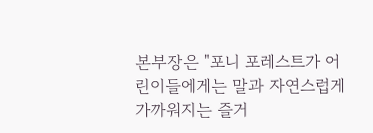본부장은 "포니 포레스트가 어린이들에게는 말과 자연스럽게 가까워지는 즐거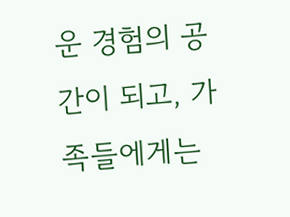운 경험의 공간이 되고, 가족들에게는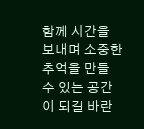함께 시간을 보내며 소중한 추억을 만들 수 있는 공간이 되길 바란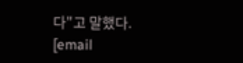다"고 말했다.
[email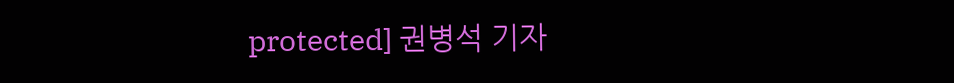protected] 권병석 기자